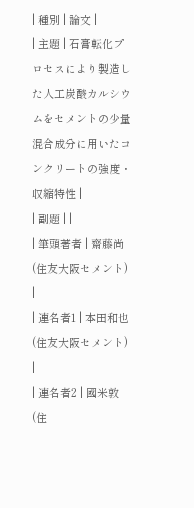| 種別 | 論文 |
| 主題 | 石膏転化プロセスにより製造した人工炭酸カルシウムをセメントの少量混合成分に用いたコンクリートの強度・収縮特性 |
| 副題 | |
| 筆頭著者 | 齋藤尚(住友大阪セメント) |
| 連名者1 | 本田和也(住友大阪セメント) |
| 連名者2 | 國米敦(住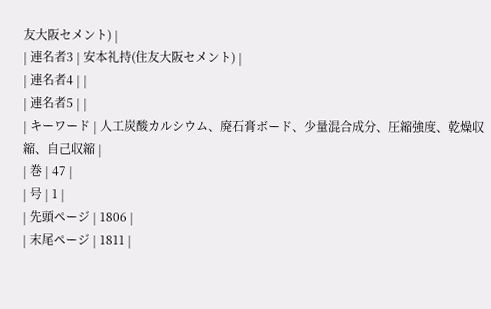友大阪セメント) |
| 連名者3 | 安本礼持(住友大阪セメント) |
| 連名者4 | |
| 連名者5 | |
| キーワード | 人工炭酸カルシウム、廃石膏ボード、少量混合成分、圧縮強度、乾燥収縮、自己収縮 |
| 巻 | 47 |
| 号 | 1 |
| 先頭ページ | 1806 |
| 末尾ページ | 1811 |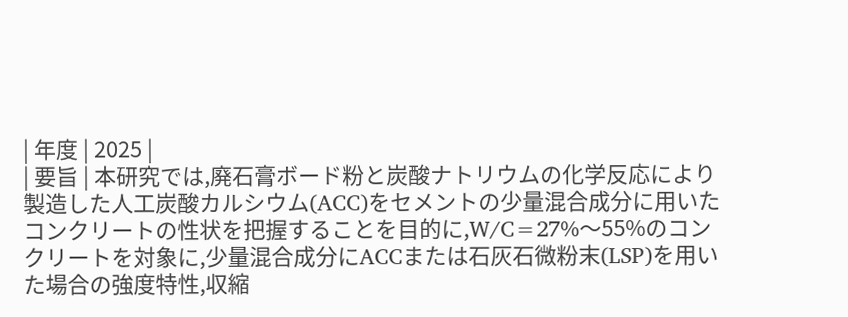| 年度 | 2025 |
| 要旨 | 本研究では,廃石膏ボード粉と炭酸ナトリウムの化学反応により製造した人工炭酸カルシウム(ACC)をセメントの少量混合成分に用いたコンクリートの性状を把握することを目的に,W/C=27%〜55%のコンクリートを対象に,少量混合成分にACCまたは石灰石微粉末(LSP)を用いた場合の強度特性,収縮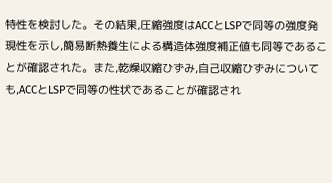特性を検討した。その結果,圧縮強度はACCとLSPで同等の強度発現性を示し,簡易断熱養生による構造体強度補正値も同等であることが確認された。また,乾燥収縮ひずみ,自己収縮ひずみについても,ACCとLSPで同等の性状であることが確認され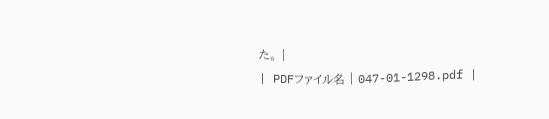た。 |
| PDFファイル名 | 047-01-1298.pdf |